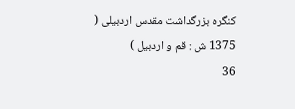كنگره بزرگداشت مقدس اردبيلى ( 1375 ش : قم و اردبيل )
36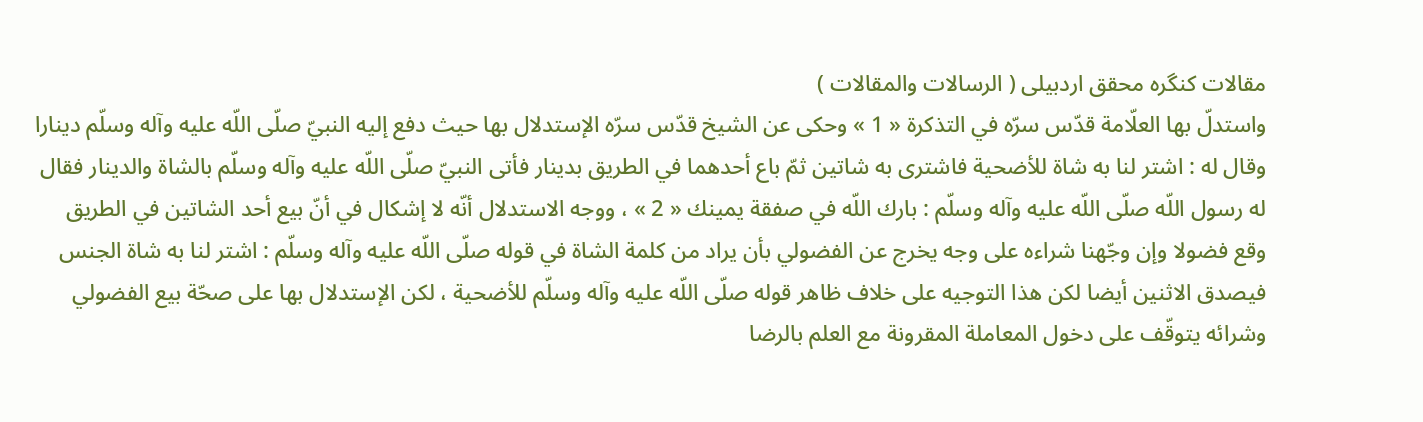مقالات كنگره محقق اردبيلى ( الرسالات والمقالات )
واستدلّ بها العلّامة قدّس سرّه في التذكرة « 1 » وحكى عن الشيخ قدّس سرّه الإستدلال بها حيث دفع إليه النبيّ صلّى اللّه عليه وآله وسلّم دينارا وقال له : اشتر لنا به شاة للأضحية فاشترى به شاتين ثمّ باع أحدهما في الطريق بدينار فأتى النبيّ صلّى اللّه عليه وآله وسلّم بالشاة والدينار فقال له رسول اللّه صلّى اللّه عليه وآله وسلّم : بارك اللّه في صفقة يمينك « 2 » ، ووجه الاستدلال أنّه لا إشكال في أنّ بيع أحد الشاتين في الطريق وقع فضولا وإن وجّهنا شراءه على وجه يخرج عن الفضولي بأن يراد من كلمة الشاة في قوله صلّى اللّه عليه وآله وسلّم : اشتر لنا به شاة الجنس فيصدق الاثنين أيضا لكن هذا التوجيه على خلاف ظاهر قوله صلّى اللّه عليه وآله وسلّم للأضحية ، لكن الإستدلال بها على صحّة بيع الفضولي وشرائه يتوقّف على دخول المعاملة المقرونة مع العلم بالرضا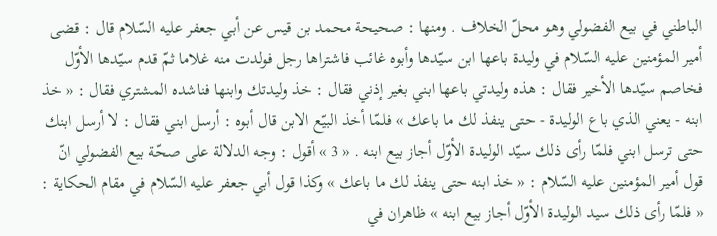الباطني في بيع الفضولي وهو محلّ الخلاف . ومنها : صحيحة محمد بن قيس عن أبي جعفر عليه السّلام قال : قضى أمير المؤمنين عليه السّلام في وليدة باعها ابن سيّدها وأبوه غائب فاشتراها رجل فولدت منه غلاما ثمّ قدم سيّدها الأوّل فخاصم سيّدها الأخير فقال : هذه وليدتي باعها ابني بغير إذني فقال : خذ وليدتك وابنها فناشده المشتري فقال : « خذ ابنه - يعني الذي باع الوليدة - حتى ينفذ لك ما باعك » فلمّا أخذ البيّع الابن قال أبوه : أرسل ابني فقال : لا أرسل ابنك حتى ترسل ابني فلمّا رأى ذلك سيّد الوليدة الأوّل أجاز بيع ابنه . « 3 » أقول : وجه الدلالة على صحّة بيع الفضولي انّ قول أمير المؤمنين عليه السّلام : « خذ ابنه حتى ينفذ لك ما باعك » وكذا قول أبي جعفر عليه السّلام في مقام الحكاية : « فلمّا رأى ذلك سيد الوليدة الأوّل أجاز بيع ابنه » ظاهران في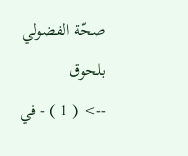صحّة الفضولي بلحوق
--> ( 1 ) - في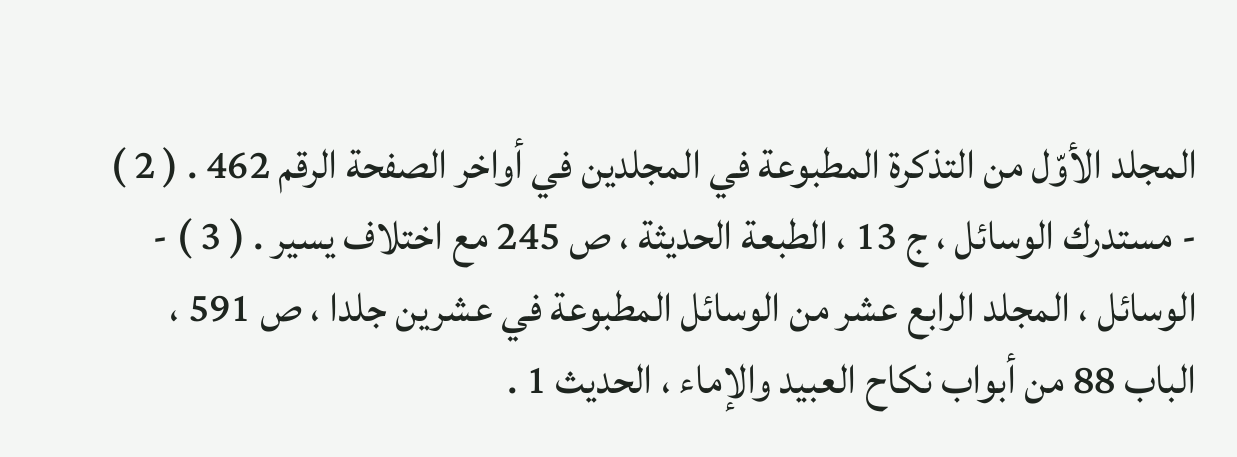المجلد الأوّل من التذكرة المطبوعة في المجلدين في أواخر الصفحة الرقم 462 . ( 2 ) - مستدرك الوسائل ، ج 13 ، الطبعة الحديثة ، ص 245 مع اختلاف يسير . ( 3 ) - الوسائل ، المجلد الرابع عشر من الوسائل المطبوعة في عشرين جلدا ، ص 591 ، الباب 88 من أبواب نكاح العبيد والإماء ، الحديث 1 .